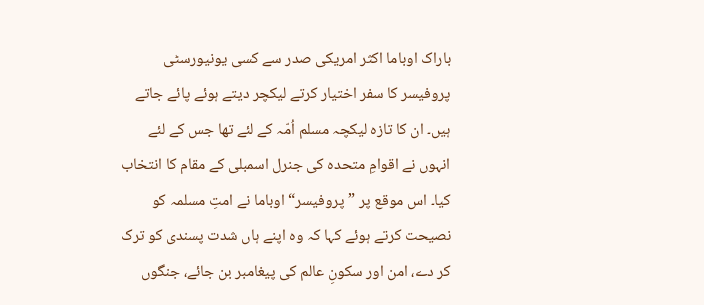باراک اوباما اکثر امریکی صدر سے کسی یونیورسٹی پروفیسر کا سفر اختیار کرتے لیکچر دیتے ہوئے پائے جاتے ہیں۔ ان کا تازہ لیکچہ مسلم اُمّہ کے لئے تھا جس کے لئے انہوں نے اقوامِ متحدہ کی جنرل اسمبلی کے مقام کا انتخاب کیا۔ اس موقع پر ”پروفیسر“ اوباما نے امتِ مسلمہ کو نصیحت کرتے ہوئے کہا کہ وہ اپنے ہاں شدت پسندی کو ترک کر دے، امن اور سکونِ عالم کی پیغامبر بن جائے، جنگوں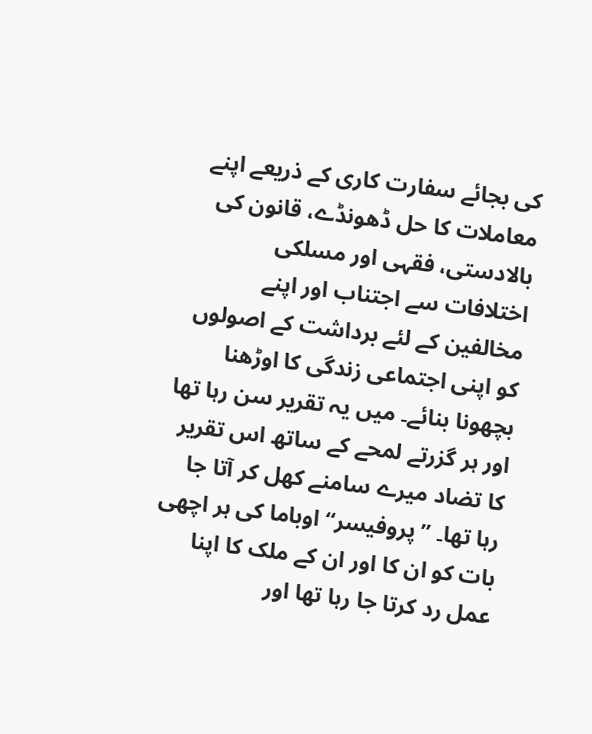کی بجائے سفارت کاری کے ذریعے اپنے معاملات کا حل ڈھونڈے، قانون کی بالادستی، فقہی اور مسلکی اختلافات سے اجتناب اور اپنے مخالفین کے لئے برداشت کے اصولوں کو اپنی اجتماعی زندگی کا اوڑھنا بچھونا بنائے۔ میں یہ تقریر سن رہا تھا اور ہر گزرتے لمحے کے ساتھ اس تقریر کا تضاد میرے سامنے کھل کر آتا جا رہا تھا۔ ”پروفیسر“ اوباما کی ہر اچھی بات کو ان کا اور ان کے ملک کا اپنا عمل رد کرتا جا رہا تھا اور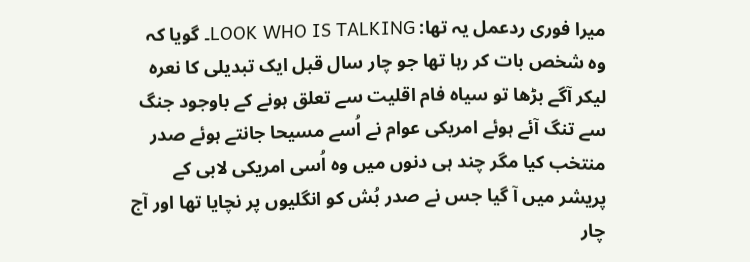میرا فوری ردعمل یہ تھا: LOOK WHO IS TALKING۔ گویا کہ وہ شخص بات کر رہا تھا جو چار سال قبل ایک تبدیلی کا نعرہ لیکر آگے بڑھا تو سیاہ فام اقلیت سے تعلق ہونے کے باوجود جنگ سے تنگ آئے ہوئے امریکی عوام نے اُسے مسیحا جانتے ہوئے صدر منتخب کیا مگر چند ہی دنوں میں وہ اُسی امریکی لابی کے پریشر میں آ گیا جس نے صدر بُش کو انگلیوں پر نچایا تھا اور آج چار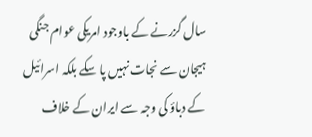سال گزرنے کے باوجود امریکی عوام جنگی ہیجان سے نجات نہیں پا سکے بلکہ اسرائیل کے دباؤ کی وجہ سے ایران کے خلاف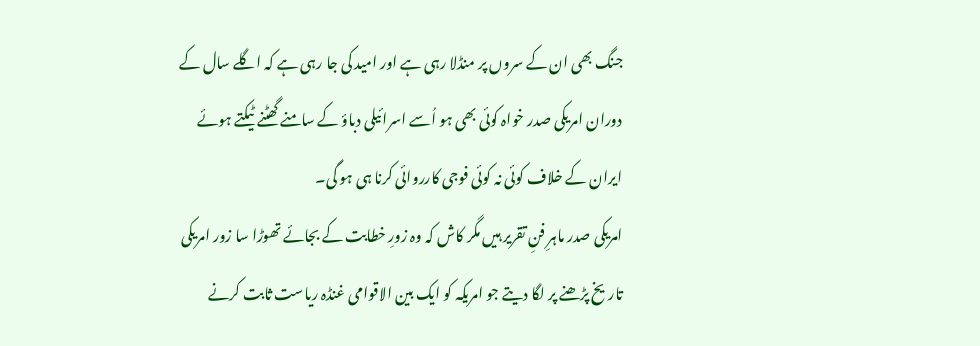جنگ بھی ان کے سروں پر منڈلا رہی ہے اور امید کی جا رہی ہے کہ اگلے سال کے دوران امریکی صدر خواہ کوئی بھی ہو اُسے اسرائیلی دباؤ کے سامنے گھٹنے ٹیکتے ہوئے ایران کے خلاف کوئی نہ کوئی فوجی کارروائی کرنا ہی ہو گی۔
امریکی صدر ماہرِ فنِ تقریر ہیں مگر کاش کہ وہ زورِ خطابت کے بجائے تھوڑا سا زور امریکی تاریخ پڑھنے پر لگا دیتے جو امریکہ کو ایک بین الاقوامی غنڈہ ریاست ثابت کرنے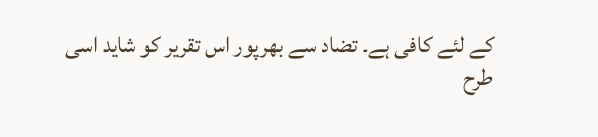کے لئے کافی ہے۔ تضاد سے بھرپور اس تقریر کو شاید اسی طرح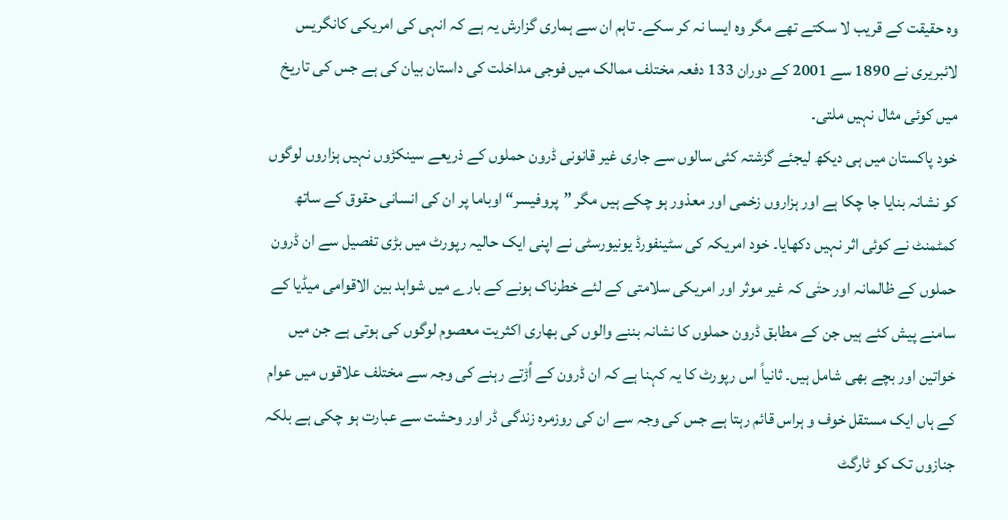وہ حقیقت کے قریب لا سکتے تھے مگر وہ ایسا نہ کر سکے۔ تاہم ان سے ہماری گزارش یہ ہے کہ انہی کی امریکی کانگریس لائبریری نے 1890 سے 2001 کے دوران 133 دفعہ مختلف ممالک میں فوجی مداخلت کی داستان بیان کی ہے جس کی تاریخ میں کوئی مثال نہیں ملتی۔
خود پاکستان میں ہی دیکھ لیجئے گزشتہ کئی سالوں سے جاری غیر قانونی ڈرون حملوں کے ذریعے سینکڑوں نہیں ہزاروں لوگوں کو نشانہ بنایا جا چکا ہے اور ہزاروں زخمی اور معذور ہو چکے ہیں مگر ”پروفیسر“ اوباما پر ان کی انسانی حقوق کے ساتھ کمٹمنٹ نے کوئی اثر نہیں دکھایا۔ خود امریکہ کی سٹینفورڈ یونیورسٹی نے اپنی ایک حالیہ رپورٹ میں بڑی تفصیل سے ان ڈرون حملوں کے ظالمانہ اور حتٰی کہ غیر موثر اور امریکی سلامتی کے لئے خطرناک ہونے کے بارے میں شواہد بین الاقوامی میڈیا کے سامنے پیش کئے ہیں جن کے مطابق ڈرون حملوں کا نشانہ بننے والوں کی بھاری اکثریت معصوم لوگوں کی ہوتی ہے جن میں خواتین اور بچے بھی شامل ہیں۔ ثانیاً اس رپورٹ کا یہ کہنا ہے کہ ان ڈرون کے اُڑتے رہنے کی وجہ سے مختلف علاقوں میں عوام کے ہاں ایک مستقل خوف و ہراس قائم رہتا ہے جس کی وجہ سے ان کی روزمرہ زندگی ڈر اور وحشت سے عبارت ہو چکی ہے بلکہ جنازوں تک کو ٹارگٹ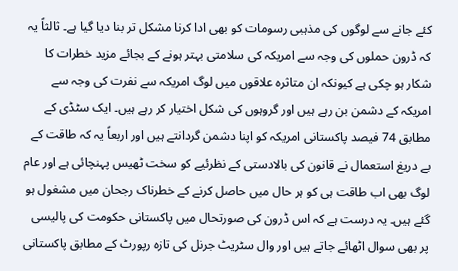کئے جانے سے لوگوں کی مذہبی رسومات کو بھی ادا کرنا مشکل تر بنا دیا گیا ہے۔ ثالثاً یہ کہ ڈرون حملوں کی وجہ سے امریکہ کی سلامتی بہتر ہونے کے بجائے مزید خطرات کا شکار ہو چکی ہے کیونکہ ان متاثرہ علاقوں میں لوگ امریکہ سے نفرت کی وجہ سے امریکہ کے دشمن بن رہے ہیں اور گروہوں کی شکل اختیار کر رہے ہیں۔ ایک سٹڈی کے مطابق 74 فیصد پاکستانی امریکہ کو اپنا دشمن گردانتے ہیں اور اربعاً یہ کہ طاقت کے بے دریغ استعمال نے قانون کی بالادستی کے نظرئیے کو سخت ٹھیس پہنچائی ہے اور عام لوگ بھی اب طاقت ہی کو ہر حال میں حاصل کرنے کے خطرناک رجحان میں مشغول ہو گئے ہیں۔ یہ درست ہے کہ اس ڈرون کی صورتحال میں پاکستانی حکومت کی پالیسی پر بھی سوال اٹھائے جاتے ہیں اور وال سٹریٹ جرنل کی تازہ رپورٹ کے مطابق پاکستانی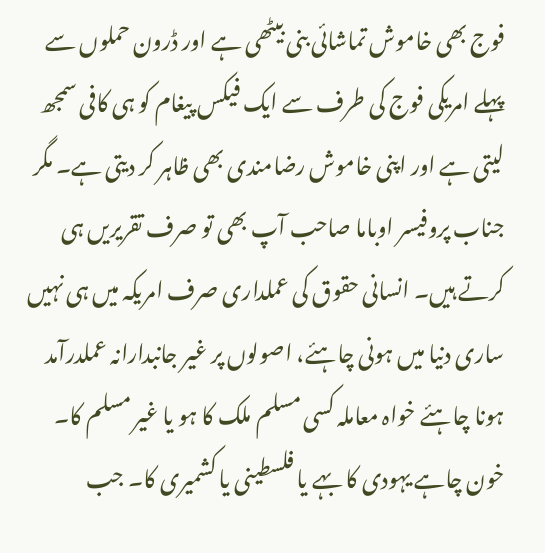فوج بھی خاموش تماشائی بنی بیٹھی ہے اور ڈرون حملوں سے پہلے امریکی فوج کی طرف سے ایک فیکس پیغام کو ہی کافی سمجھ لیتی ہے اور اپنی خاموش رضامندی بھی ظاہر کر دیتی ہے۔ مگر جناب پروفیسر اوباما صاحب آپ بھی تو صرف تقریریں ہی کرتے ہیں۔ انسانی حقوق کی عملداری صرف امریکہ میں ہی نہیں ساری دنیا میں ہونی چاہئے، اصولوں پر غیر جانبدارانہ عملدرآمد ہونا چاہئے خواہ معاملہ کسی مسلم ملک کا ہو یا غیر مسلم کا۔ خون چاہے یہودی کا بہے یا فلسطینی یا کشمیری کا۔ جب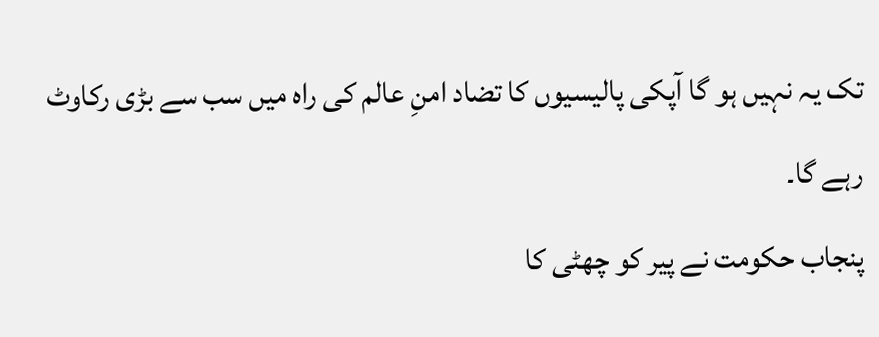تک یہ نہیں ہو گا آپکی پالیسیوں کا تضاد امنِ عالم کی راہ میں سب سے بڑی رکاوٹ رہے گا۔
پنجاب حکومت نے پیر کو چھٹی کا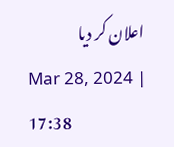اعلان کر دیا
Mar 28, 2024 | 17:38